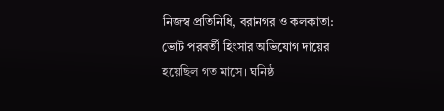নিজস্ব প্রতিনিধি, বরানগর ও কলকাতা: ভোট পরবর্তী হিংসার অভিযোগ দায়ের হয়েছিল গত মাসে। ঘনিষ্ঠ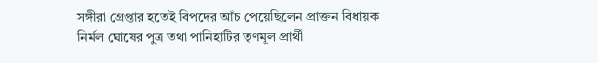সঙ্গীরা গ্রেপ্তার হতেই বিপদের আঁচ পেয়েছিলেন প্রাক্তন বিধায়ক নির্মল ঘোষের পুত্র তথা পানিহাটির তৃণমূল প্রার্থী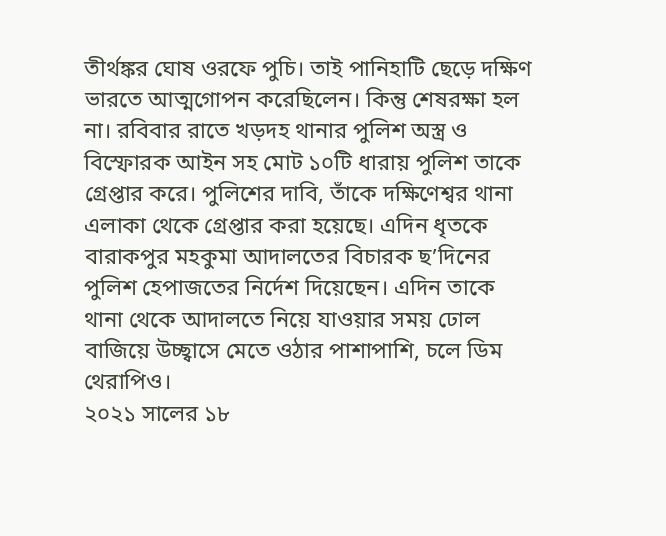তীর্থঙ্কর ঘোষ ওরফে পুচি। তাই পানিহাটি ছেড়ে দক্ষিণ ভারতে আত্মগোপন করেছিলেন। কিন্তু শেষরক্ষা হল না। রবিবার রাতে খড়দহ থানার পুলিশ অস্ত্র ও বিস্ফোরক আইন সহ মোট ১০টি ধারায় পুলিশ তাকে গ্রেপ্তার করে। পুলিশের দাবি, তাঁকে দক্ষিণেশ্বর থানা এলাকা থেকে গ্রেপ্তার করা হয়েছে। এদিন ধৃতকে বারাকপুর মহকুমা আদালতের বিচারক ছ’দিনের পুলিশ হেপাজতের নির্দেশ দিয়েছেন। এদিন তাকে থানা থেকে আদালতে নিয়ে যাওয়ার সময় ঢোল বাজিয়ে উচ্ছ্বাসে মেতে ওঠার পাশাপাশি, চলে ডিম থেরাপিও।
২০২১ সালের ১৮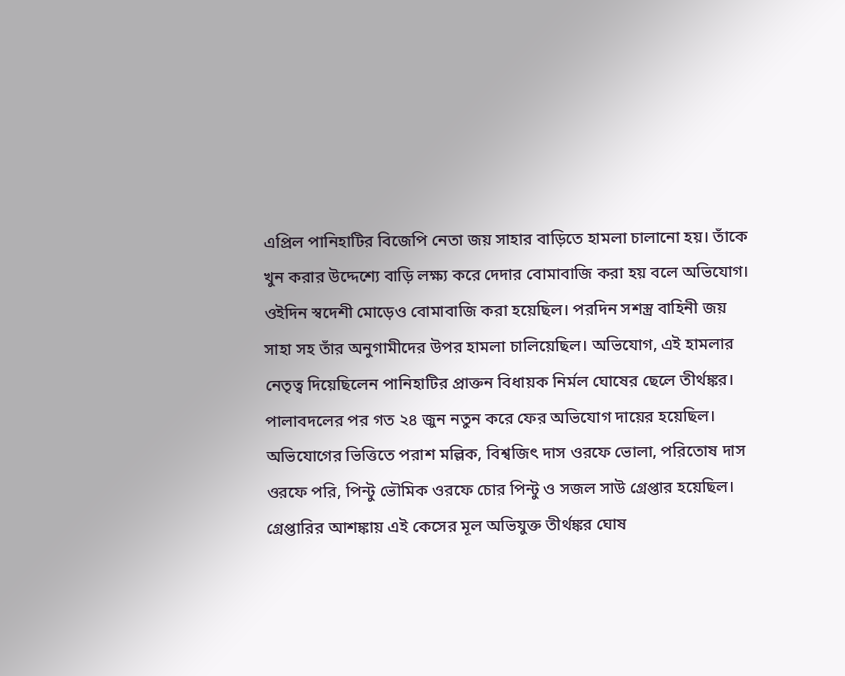এপ্রিল পানিহাটির বিজেপি নেতা জয় সাহার বাড়িতে হামলা চালানো হয়। তাঁকে খুন করার উদ্দেশ্যে বাড়ি লক্ষ্য করে দেদার বোমাবাজি করা হয় বলে অভিযোগ। ওইদিন স্বদেশী মোড়েও বোমাবাজি করা হয়েছিল। পরদিন সশস্ত্র বাহিনী জয় সাহা সহ তাঁর অনুগামীদের উপর হামলা চালিয়েছিল। অভিযোগ, এই হামলার নেতৃত্ব দিয়েছিলেন পানিহাটির প্রাক্তন বিধায়ক নির্মল ঘোষের ছেলে তীর্থঙ্কর। পালাবদলের পর গত ২৪ জুন নতুন করে ফের অভিযোগ দায়ের হয়েছিল। অভিযোগের ভিত্তিতে পরাশ মল্লিক, বিশ্বজিৎ দাস ওরফে ভোলা, পরিতোষ দাস ওরফে পরি, পিন্টু ভৌমিক ওরফে চোর পিন্টু ও সজল সাউ গ্রেপ্তার হয়েছিল। গ্রেপ্তারির আশঙ্কায় এই কেসের মূল অভিযুক্ত তীর্থঙ্কর ঘোষ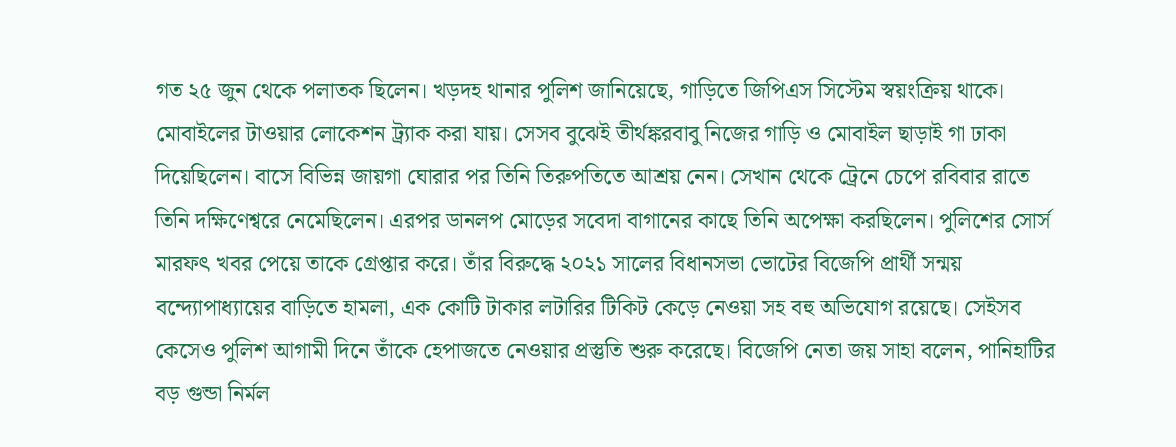গত ২৫ জুন থেকে পলাতক ছিলেন। খড়দহ থানার পুলিশ জানিয়েছে, গাড়িতে জিপিএস সিস্টেম স্বয়ংক্রিয় থাকে। মোবাইলের টাওয়ার লোকেশন ট্র্যাক করা যায়। সেসব বুঝেই তীর্থঙ্করবাবু নিজের গাড়ি ও মোবাইল ছাড়াই গা ঢাকা দিয়েছিলেন। বাসে বিভিন্ন জায়গা ঘোরার পর তিনি তিরুপতিতে আশ্রয় নেন। সেখান থেকে ট্রেনে চেপে রবিবার রাতে তিনি দক্ষিণেশ্বরে নেমেছিলেন। এরপর ডানলপ মোড়ের সবেদা বাগানের কাছে তিনি অপেক্ষা করছিলেন। পুলিশের সোর্স মারফৎ খবর পেয়ে তাকে গ্রেপ্তার করে। তাঁর বিরুদ্ধে ২০২১ সালের বিধানসভা ভোটের বিজেপি প্রার্থী সন্ময় বন্দ্যোপাধ্যায়ের বাড়িতে হামলা, এক কোটি টাকার লটারির টিকিট কেড়ে নেওয়া সহ বহু অভিযোগ রয়েছে। সেইসব কেসেও পুলিশ আগামী দিনে তাঁকে হেপাজতে নেওয়ার প্রস্তুতি শুরু করেছে। বিজেপি নেতা জয় সাহা বলেন, পানিহাটির বড় গুন্ডা নির্মল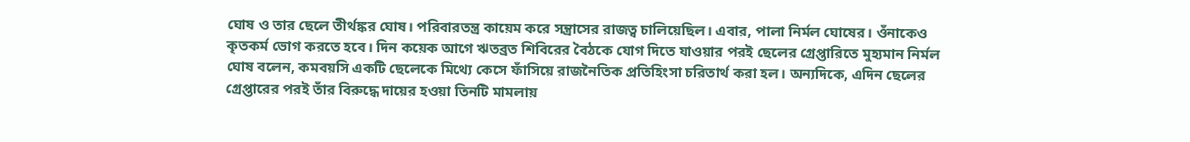ঘোষ ও তার ছেলে তীর্থঙ্কর ঘোষ। পরিবারতন্ত্র কায়েম করে সন্ত্রাসের রাজত্ব চালিয়েছিল। এবার, পালা নির্মল ঘোষের। ওঁনাকেও কৃতকর্ম ভোগ করতে হবে। দিন কয়েক আগে ঋতব্রত শিবিরের বৈঠকে যোগ দিতে যাওয়ার পরই ছেলের গ্রেপ্তারিতে মুহ্যমান নির্মল ঘোষ বলেন, কমবয়সি একটি ছেলেকে মিথ্যে কেসে ফাঁসিয়ে রাজনৈতিক প্রতিহিংসা চরিতার্থ করা হল। অন্যদিকে, এদিন ছেলের গ্রেপ্তারের পরই তাঁর বিরুদ্ধে দায়ের হওয়া তিনটি মামলায়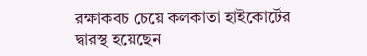রক্ষাকবচ চেয়ে কলকাতা হাইকোর্টের দ্বারস্থ হয়েছেন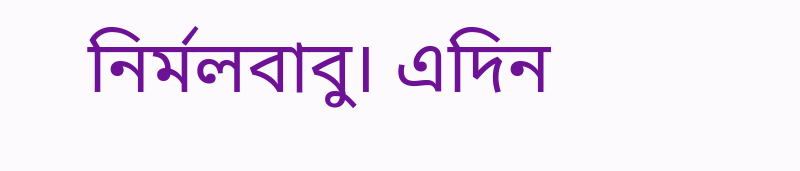নির্মলবাবু। এদিন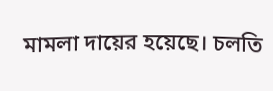মামলা দায়ের হয়েছে। চলতি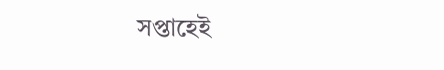সপ্তাহেই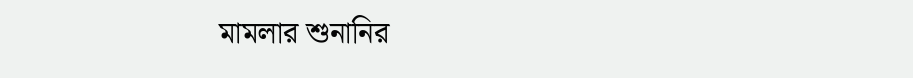মামলার শুনানির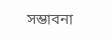সম্ভাবনা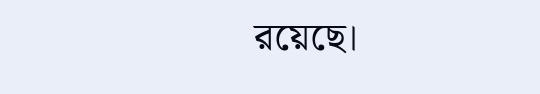রয়েছে।